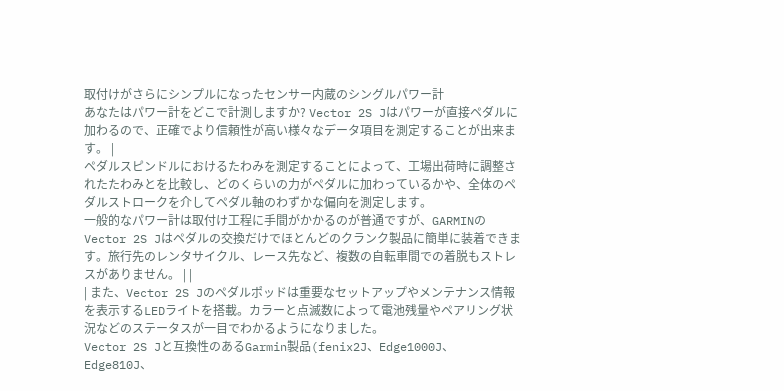取付けがさらにシンプルになったセンサー内蔵のシングルパワー計
あなたはパワー計をどこで計測しますか? Vector 2S Jはパワーが直接ペダルに加わるので、正確でより信頼性が高い様々なデータ項目を測定することが出来ます。 |
ペダルスピンドルにおけるたわみを測定することによって、工場出荷時に調整されたたわみとを比較し、どのくらいの力がペダルに加わっているかや、全体のペダルストロークを介してペダル軸のわずかな偏向を測定します。
一般的なパワー計は取付け工程に手間がかかるのが普通ですが、GARMINのVector 2S Jはペダルの交換だけでほとんどのクランク製品に簡単に装着できます。旅行先のレンタサイクル、レース先など、複数の自転車間での着脱もストレスがありません。 | |
| また、Vector 2S Jのペダルポッドは重要なセットアップやメンテナンス情報を表示するLEDライトを搭載。カラーと点滅数によって電池残量やペアリング状況などのステータスが一目でわかるようになりました。
Vector 2S Jと互換性のあるGarmin製品(fenix2J、Edge1000J、Edge810J、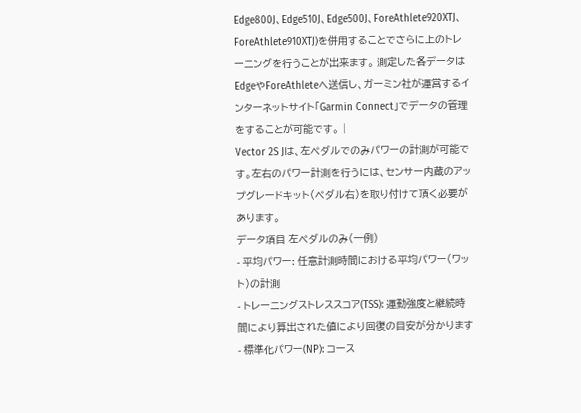Edge800J、Edge510J、Edge500J、ForeAthlete920XTJ、ForeAthlete910XTJ)を併用することでさらに上のトレーニングを行うことが出来ます。 測定した各データはEdgeやForeAthleteへ送信し、ガーミン社が運営するインターネットサイト「Garmin Connect」でデータの管理をすることが可能です。 |
Vector 2S Jは、左ペダルでのみパワーの計測が可能です。左右のパワー計測を行うには、センサー内蔵のアップグレードキット(ペダル右)を取り付けて頂く必要があります。
データ項目 左ペダルのみ(一例)
- 平均パワー: 任意計測時間における平均パワー(ワット)の計測
- トレーニングストレススコア(TSS): 運動強度と継続時間により算出された値により回復の目安が分かります
- 標準化パワー(NP): コース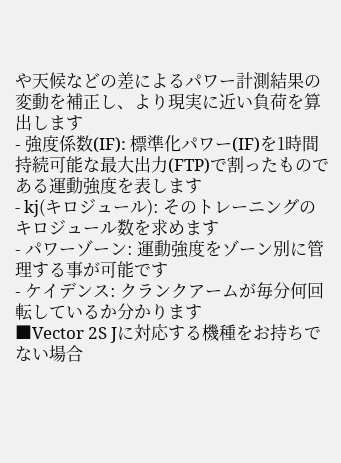や天候などの差によるパワー計測結果の変動を補正し、より現実に近い負荷を算出します
- 強度係数(IF): 標準化パワー(IF)を1時間持続可能な最大出力(FTP)で割ったものである運動強度を表します
- kj(キロジュール): そのトレーニングのキロジュール数を求めます
- パワーゾーン: 運動強度をゾーン別に管理する事が可能です
- ケイデンス: クランクアームが毎分何回転しているか分かります
■Vector 2S Jに対応する機種をお持ちでない場合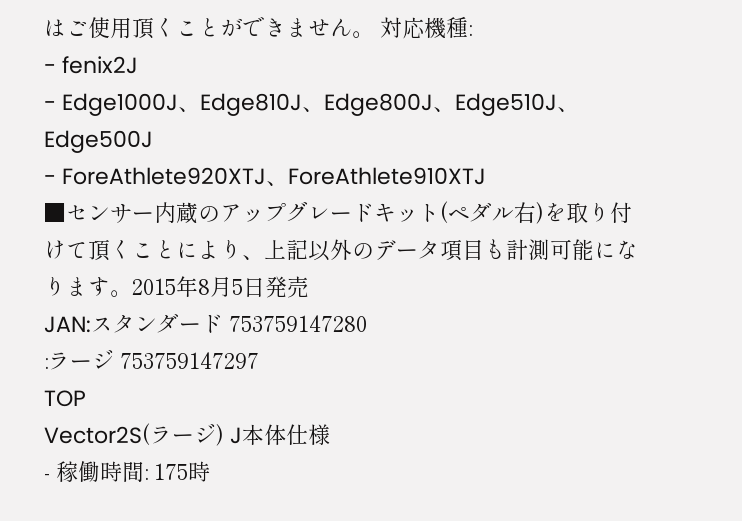はご使用頂くことができません。 対応機種:
- fenix2J
- Edge1000J、Edge810J、Edge800J、Edge510J、Edge500J
- ForeAthlete920XTJ、ForeAthlete910XTJ
■センサー内蔵のアップグレードキット(ペダル右)を取り付けて頂くことにより、上記以外のデータ項目も計測可能になります。2015年8月5日発売
JAN:スタンダード 753759147280
:ラージ 753759147297
TOP
Vector2S(ラージ) J本体仕様
- 稼働時間: 175時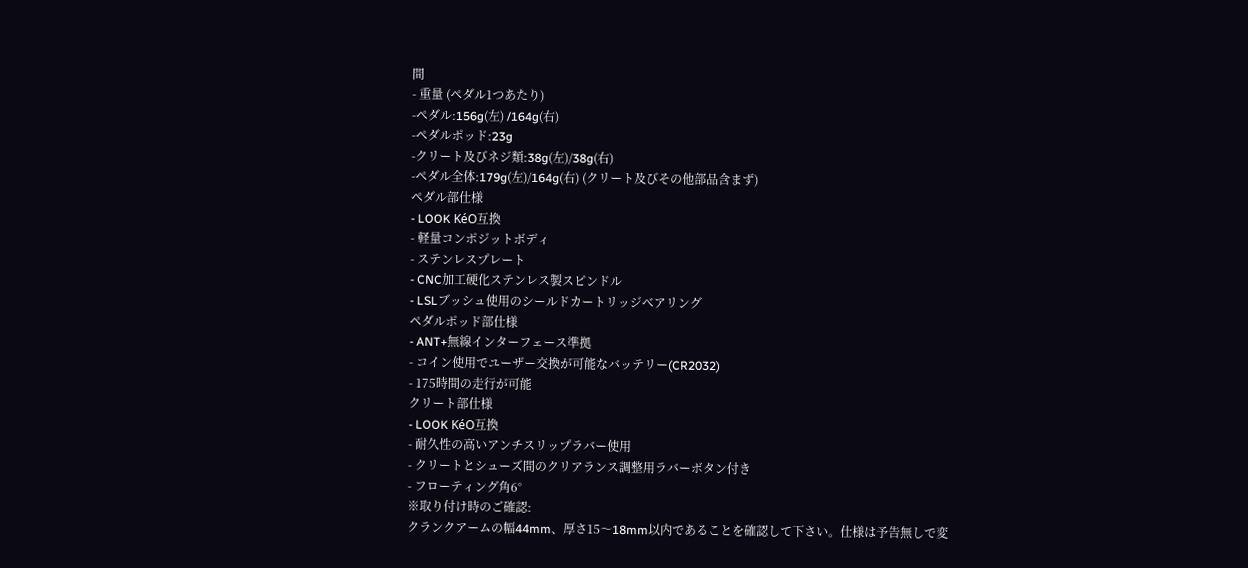間
- 重量 (ペダル1つあたり)
-ペダル:156g(左) /164g(右)
-ペダルポッド:23g
-クリート及びネジ類:38g(左)/38g(右)
-ペダル全体:179g(左)/164g(右) (クリート及びその他部品含まず)
ペダル部仕様
- LOOK KéO互換
- 軽量コンポジットボディ
- ステンレスプレート
- CNC加工硬化ステンレス製スピンドル
- LSLブッシュ使用のシールドカートリッジベアリング
ペダルポッド部仕様
- ANT+無線インターフェース準拠
- コイン使用でユーザー交換が可能なバッテリー(CR2032)
- 175時間の走行が可能
クリート部仕様
- LOOK KéO互換
- 耐久性の高いアンチスリップラバー使用
- クリートとシューズ間のクリアランス調整用ラバーボタン付き
- フローティング角6°
※取り付け時のご確認:
クランクアームの幅44mm、厚さ15〜18mm以内であることを確認して下さい。仕様は予告無しで変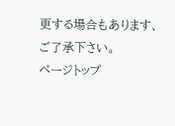更する場合もあります、ご了承下さい。
ページトップ